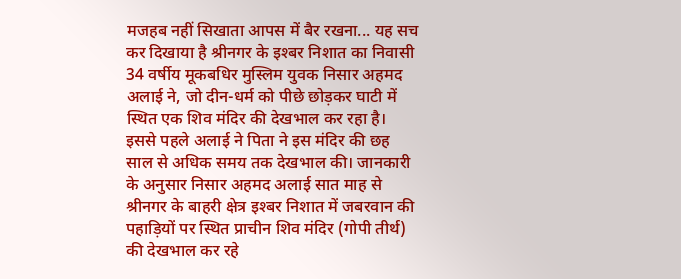मजहब नहीं सिखाता आपस में बैर रखना... यह सच कर दिखाया है श्रीनगर के इश्बर निशात का निवासी 34 वर्षीय मूकबधिर मुस्लिम युवक निसार अहमद अलाई ने, जो दीन-धर्म को पीछे छोड़कर घाटी में स्थित एक शिव मंदिर की देखभाल कर रहा है।
इससे पहले अलाई ने पिता ने इस मंदिर की छह साल से अधिक समय तक देखभाल की। जानकारी के अनुसार निसार अहमद अलाई सात माह से श्रीनगर के बाहरी क्षेत्र इश्बर निशात में जबरवान की पहाड़ियों पर स्थित प्राचीन शिव मंदिर (गोपी तीर्थ) की देखभाल कर रहे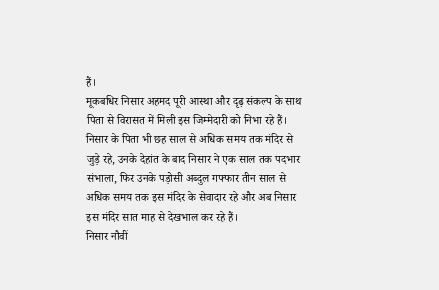हैं।
मूकबधिर निसार अहमद पूरी आस्था और दृढ़ संकल्प के साथ पिता से विरासत में मिली इस जिम्मेदारी को निभा रहे हैं। निसार के पिता भी छह साल से अधिक समय तक मंदिर से जुड़े रहे, उनके देहांत के बाद निसार ने एक साल तक पदभार संभाला, फिर उनके पड़ोसी अब्दुल गफ्फार तीन साल से अधिक समय तक इस मंदिर के सेवादार रहे और अब निसार इस मंदिर सात माह से देखभाल कर रहे हैं।
निसार नौवीं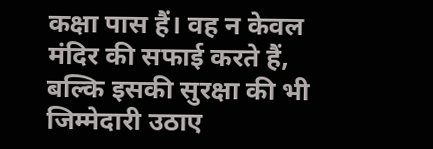कक्षा पास हैं। वह न केवल मंदिर की सफाई करते हैं, बल्कि इसकी सुरक्षा की भी जिम्मेदारी उठाए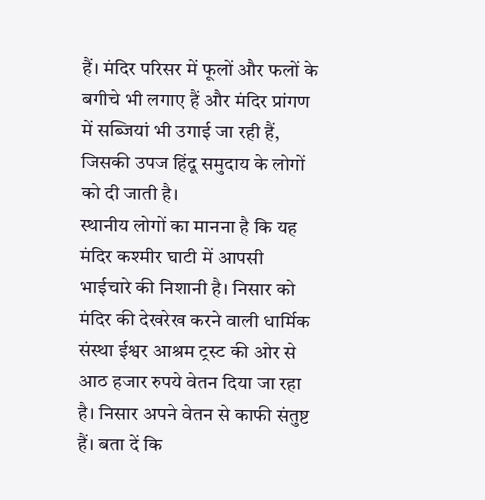हैं। मंदिर परिसर में फूलों और फलों के बगीचे भी लगाए हैं और मंदिर प्रांगण में सब्जियां भी उगाई जा रही हैं, जिसकी उपज हिंदू समुदाय के लोगों को दी जाती है।
स्थानीय लोगों का मानना है कि यह मंदिर कश्मीर घाटी में आपसी भाईचारे की निशानी है। निसार को मंदिर की देखरेख करने वाली धार्मिक संस्था ईश्वर आश्रम ट्रस्ट की ओर से आठ हजार रुपये वेतन दिया जा रहा है। निसार अपने वेतन से काफी संतुष्ट हैं। बता दें कि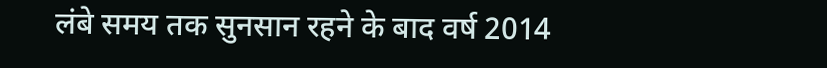लंबे समय तक सुनसान रहने के बाद वर्ष 2014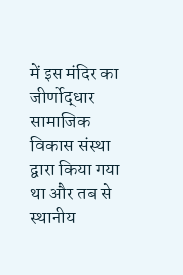में इस मंदिर का जीर्णोद्धार सामाजिक विकास संस्था द्वारा किया गया था और तब से स्थानीय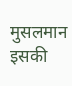मुसलमान इसकी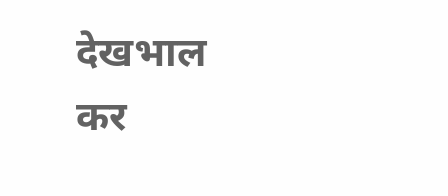देखभाल कर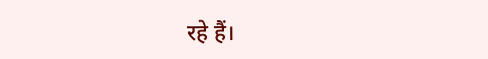रहे हैं।